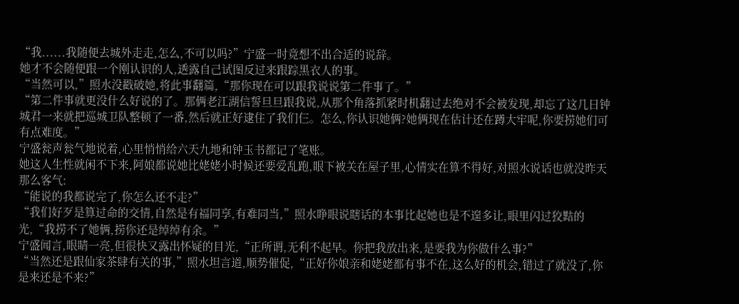“我......我随便去城外走走,怎么,不可以吗?”宁盛一时竟想不出合适的说辞。
她才不会随便跟一个刚认识的人,透露自己试图反过来跟踪黑衣人的事。
“当然可以,”照水没戳破她,将此事翻篇,“那你现在可以跟我说说第二件事了。”
“第二件事就更没什么好说的了。那俩老江湖信誓旦旦跟我说,从那个角落抓紧时机翻过去绝对不会被发现,却忘了这几日钟城君一来就把巡城卫队整顿了一番,然后就正好逮住了我们仨。怎么,你认识她俩?她俩现在估计还在蹲大牢呢,你要捞她们可有点难度。”
宁盛瓮声瓮气地说着,心里悄悄给六天九地和钟玉书都记了笔账。
她这人生性就闲不下来,阿娘都说她比姥姥小时候还要爱乱跑,眼下被关在屋子里,心情实在算不得好,对照水说话也就没昨天那么客气:
“能说的我都说完了,你怎么还不走?”
“我们好歹是算过命的交情,自然是有福同享,有难同当,”照水睁眼说瞎话的本事比起她也是不遑多让,眼里闪过狡黠的光,“我捞不了她俩,捞你还是绰绰有余。”
宁盛闻言,眼睛一亮,但很快又露出怀疑的目光,“正所谓,无利不起早。你把我放出来,是要我为你做什么事?”
“当然还是跟仙家茶肆有关的事,”照水坦言道,顺势催促,“正好你娘亲和姥姥都有事不在,这么好的机会,错过了就没了,你是来还是不来?”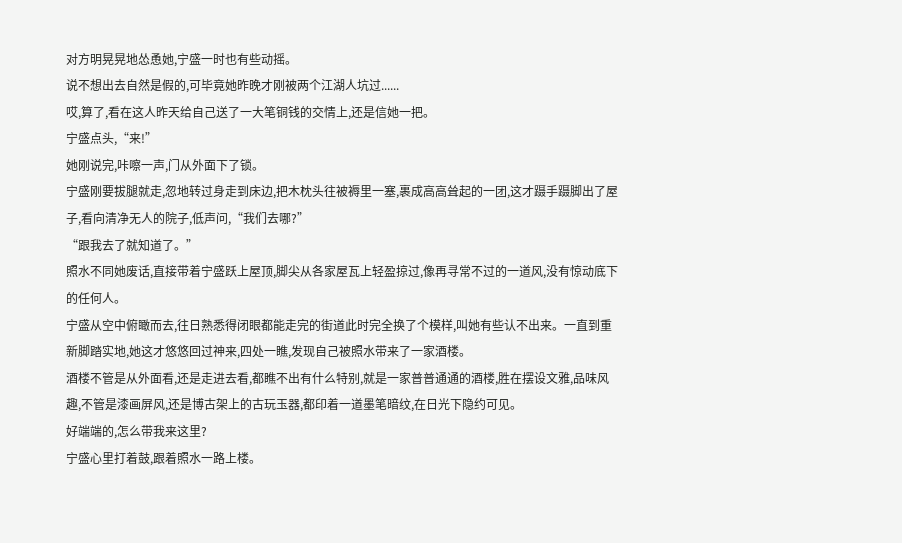对方明晃晃地怂恿她,宁盛一时也有些动摇。
说不想出去自然是假的,可毕竟她昨晚才刚被两个江湖人坑过......
哎,算了,看在这人昨天给自己送了一大笔铜钱的交情上,还是信她一把。
宁盛点头,“来!”
她刚说完,咔嚓一声,门从外面下了锁。
宁盛刚要拔腿就走,忽地转过身走到床边,把木枕头往被褥里一塞,裹成高高耸起的一团,这才蹑手蹑脚出了屋子,看向清净无人的院子,低声问,“我们去哪?”
“跟我去了就知道了。”
照水不同她废话,直接带着宁盛跃上屋顶,脚尖从各家屋瓦上轻盈掠过,像再寻常不过的一道风,没有惊动底下的任何人。
宁盛从空中俯瞰而去,往日熟悉得闭眼都能走完的街道此时完全换了个模样,叫她有些认不出来。一直到重新脚踏实地,她这才悠悠回过神来,四处一瞧,发现自己被照水带来了一家酒楼。
酒楼不管是从外面看,还是走进去看,都瞧不出有什么特别,就是一家普普通通的酒楼,胜在摆设文雅,品味风趣,不管是漆画屏风,还是博古架上的古玩玉器,都印着一道墨笔暗纹,在日光下隐约可见。
好端端的,怎么带我来这里?
宁盛心里打着鼓,跟着照水一路上楼。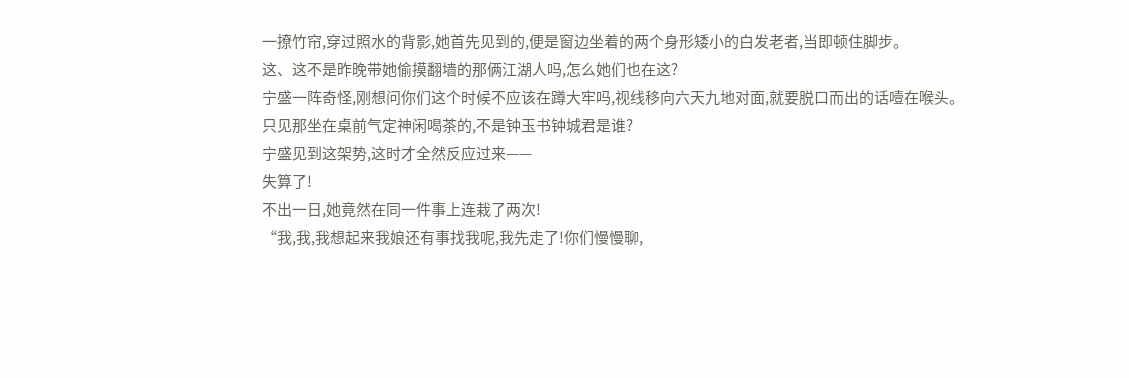一撩竹帘,穿过照水的背影,她首先见到的,便是窗边坐着的两个身形矮小的白发老者,当即顿住脚步。
这、这不是昨晚带她偷摸翻墙的那俩江湖人吗,怎么她们也在这?
宁盛一阵奇怪,刚想问你们这个时候不应该在蹲大牢吗,视线移向六天九地对面,就要脱口而出的话噎在喉头。
只见那坐在桌前气定神闲喝茶的,不是钟玉书钟城君是谁?
宁盛见到这架势,这时才全然反应过来——
失算了!
不出一日,她竟然在同一件事上连栽了两次!
“我,我,我想起来我娘还有事找我呢,我先走了!你们慢慢聊,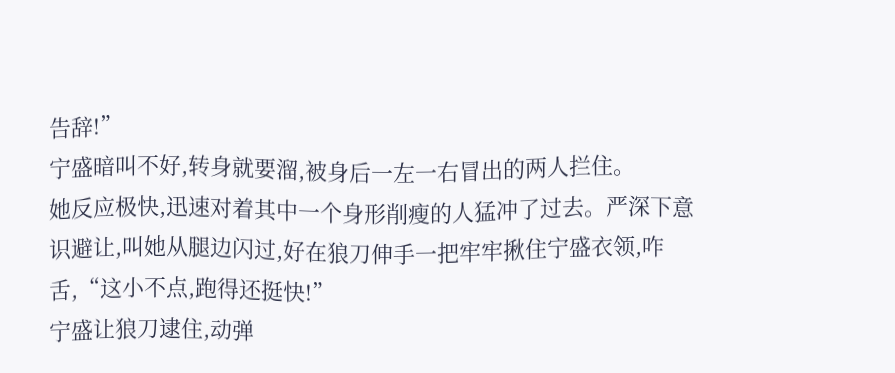告辞!”
宁盛暗叫不好,转身就要溜,被身后一左一右冒出的两人拦住。
她反应极快,迅速对着其中一个身形削瘦的人猛冲了过去。严深下意识避让,叫她从腿边闪过,好在狼刀伸手一把牢牢揪住宁盛衣领,咋舌,“这小不点,跑得还挺快!”
宁盛让狼刀逮住,动弹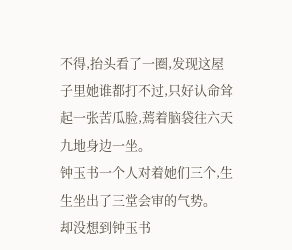不得,抬头看了一圈,发现这屋子里她谁都打不过,只好认命耸起一张苦瓜脸,蔫着脑袋往六天九地身边一坐。
钟玉书一个人对着她们三个,生生坐出了三堂会审的气势。
却没想到钟玉书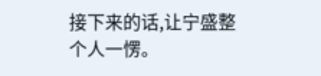接下来的话,让宁盛整个人一愣。